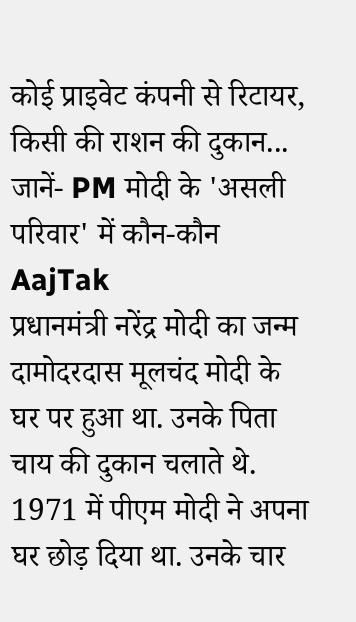कोई प्राइवेट कंपनी से रिटायर, किसी की राशन की दुकान... जानें- PM मोदी के 'असली परिवार' में कौन-कौन
AajTak
प्रधानमंत्री नरेंद्र मोदी का जन्म दामोदरदास मूलचंद मोदी के घर पर हुआ था. उनके पिता चाय की दुकान चलाते थे. 1971 में पीएम मोदी ने अपना घर छोड़ दिया था. उनके चार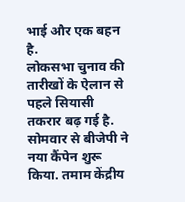भाई और एक बहन है.
लोकसभा चुनाव की तारीखों के ऐलान से पहले सियासी तकरार बढ़ गई है. सोमवार से बीजेपी ने नया कैंपेन शुरू किया. तमाम केंद्रीय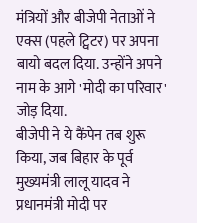मंत्रियों और बीजेपी नेताओं ने एक्स (पहले ट्विटर) पर अपना बायो बदल दिया. उन्होंने अपने नाम के आगे 'मोदी का परिवार' जोड़ दिया.
बीजेपी ने ये कैंपेन तब शुरू किया, जब बिहार के पूर्व मुख्यमंत्री लालू यादव ने प्रधानमंत्री मोदी पर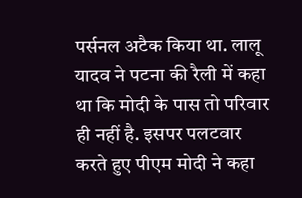पर्सनल अटैक किया था. लालू यादव ने पटना की रैली में कहा था कि मोदी के पास तो परिवार ही नहीं है. इसपर पलटवार करते हुए पीएम मोदी ने कहा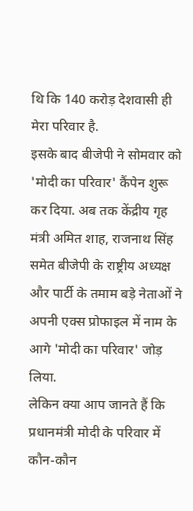थि कि 140 करोड़ देशवासी ही मेरा परिवार है.
इसके बाद बीजेपी ने सोमवार को 'मोदी का परिवार' कैंपेन शुरू कर दिया. अब तक केंद्रीय गृह मंत्री अमित शाह, राजनाथ सिंह समेत बीजेपी के राष्ट्रीय अध्यक्ष और पार्टी के तमाम बड़े नेताओं ने अपनी एक्स प्रोफाइल में नाम के आगे 'मोदी का परिवार' जोड़ लिया.
लेकिन क्या आप जानते हैं कि प्रधानमंत्री मोदी के परिवार में कौन-कौन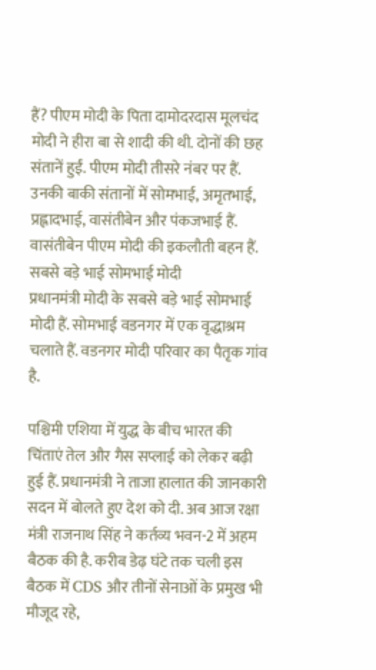हैं? पीएम मोदी के पिता दामोदरदास मूलचंद मोदी ने हीरा बा से शादी की थी. दोनों की छह संतानें हुईं. पीएम मोदी तीसरे नंबर पर हैं. उनकी बाकी संतानों में सोमभाई, अमृतभाई, प्रह्लादभाई, वासंतीबेन और पंकजभाई हैं. वासंतीबेन पीएम मोदी की इकलौती बहन हैं.
सबसे बड़े भाई सोमभाई मोदी
प्रधानमंत्री मोदी के सबसे बड़े भाई सोमभाई मोदी हैं. सोमभाई वडनगर में एक वृद्धाश्रम चलाते हैं. वडनगर मोदी परिवार का पैतृक गांव है.

पश्चिमी एशिया में युद्ध के बीच भारत की चिंताएं तेल और गैस सप्लाई को लेकर बढ़ी हुई हैं. प्रधानमंत्री ने ताजा हालात की जानकारी सदन में बोलते हुए देश को दी. अब आज रक्षा मंत्री राजनाथ सिंह ने कर्तव्य भवन-2 में अहम बैठक की है. करीब डेढ़ घंटे तक चली इस बैठक में CDS और तीनों सेनाओं के प्रमुख भी मौजूद रहे,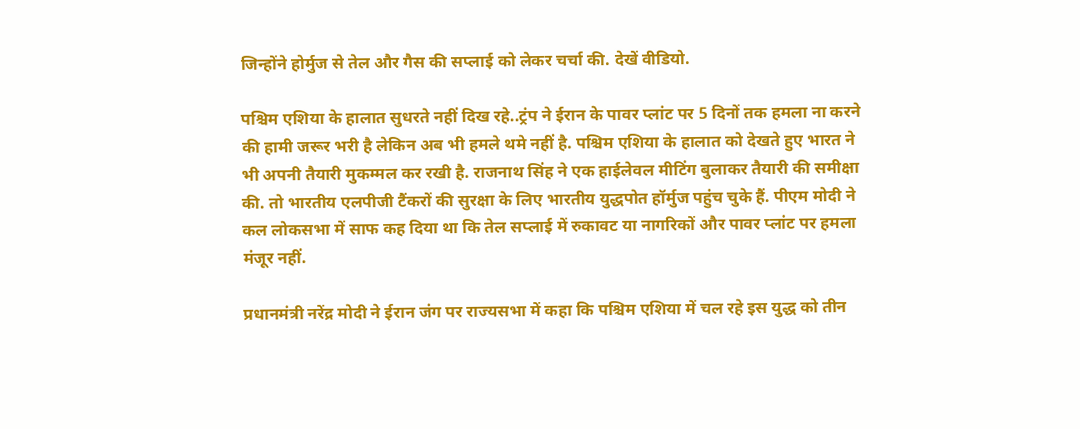जिन्होंने होर्मुज से तेल और गैस की सप्लाई को लेकर चर्चा की. देखें वीडियो.

पश्चिम एशिया के हालात सुधरते नहीं दिख रहे..ट्रंप ने ईरान के पावर प्लांट पर 5 दिनों तक हमला ना करने की हामी जरूर भरी है लेकिन अब भी हमले थमे नहीं है. पश्चिम एशिया के हालात को देखते हुए भारत ने भी अपनी तैयारी मुकम्मल कर रखी है. राजनाथ सिंह ने एक हाईलेवल मीटिंग बुलाकर तैयारी की समीक्षा की. तो भारतीय एलपीजी टैंकरों की सुरक्षा के लिए भारतीय युद्धपोत हॉर्मुज पहुंच चुके हैं. पीएम मोदी ने कल लोकसभा में साफ कह दिया था कि तेल सप्लाई में रुकावट या नागरिकों और पावर प्लांट पर हमला मंजूर नहीं.

प्रधानमंत्री नरेंद्र मोदी ने ईरान जंग पर राज्यसभा में कहा कि पश्चिम एशिया में चल रहे इस युद्ध को तीन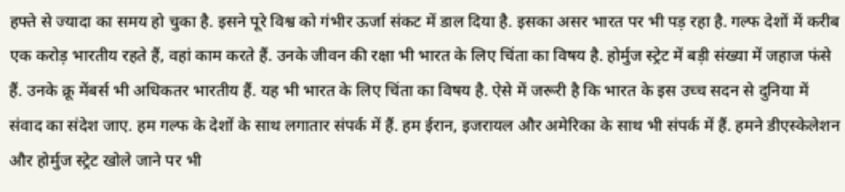हफ्ते से ज्यादा का समय हो चुका है. इसने पूरे विश्व को गंभीर ऊर्जा संकट में डाल दिया है. इसका असर भारत पर भी पड़ रहा है. गल्फ देशों में करीब एक करोड़ भारतीय रहते हैं, वहां काम करते हैं. उनके जीवन की रक्षा भी भारत के लिए चिंता का विषय है. होर्मुज स्ट्रेट में बड़ी संख्या में जहाज फंसे हैं. उनके क्रू मेंबर्स भी अधिकतर भारतीय हैं. यह भी भारत के लिए चिंता का विषय है. ऐसे में जरूरी है कि भारत के इस उच्च सदन से दुनिया में संवाद का संदेश जाए. हम गल्फ के देशों के साथ लगातार संपर्क में हैं. हम ईरान, इजरायल और अमेरिका के साथ भी संपर्क में हैं. हमने डीएस्केलेशन और होर्मुज स्ट्रेट खोले जाने पर भी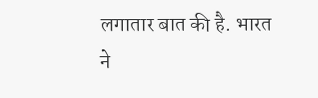लगातार बात की है. भारत ने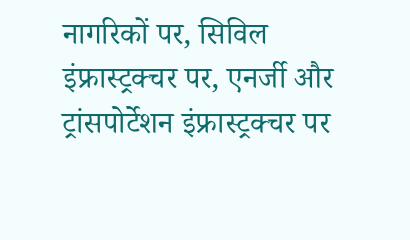नागरिकों पर, सिविल इंफ्रास्ट्रक्चर पर, एनर्जी और ट्रांसपोर्टेशन इंफ्रास्ट्रक्चर पर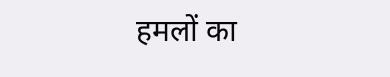हमलों का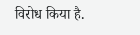विरोध किया है.